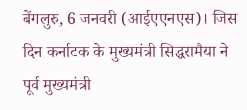बेंगलुरु, 6 जनवरी (आईएएनएस)। जिस दिन कर्नाटक के मुख्यमंत्री सिद्धरामैया ने पूर्व मुख्यमंत्री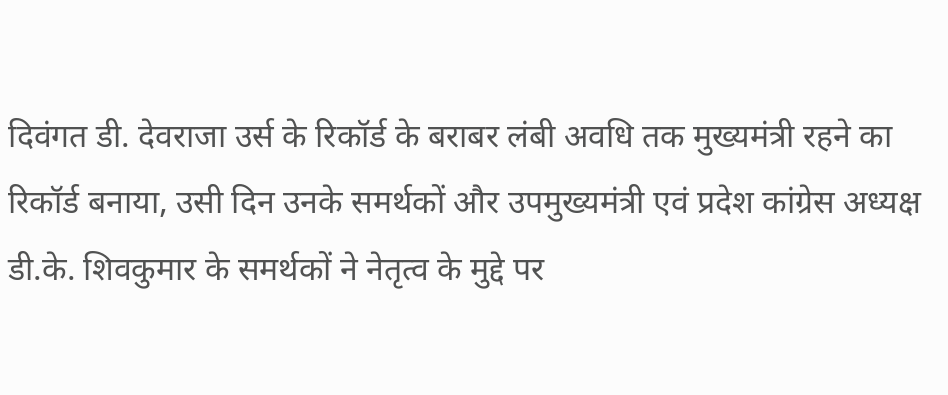दिवंगत डी. देवराजा उर्स के रिकॉर्ड के बराबर लंबी अवधि तक मुख्यमंत्री रहने का रिकॉर्ड बनाया, उसी दिन उनके समर्थकों और उपमुख्यमंत्री एवं प्रदेश कांग्रेस अध्यक्ष डी.के. शिवकुमार के समर्थकों ने नेतृत्व के मुद्दे पर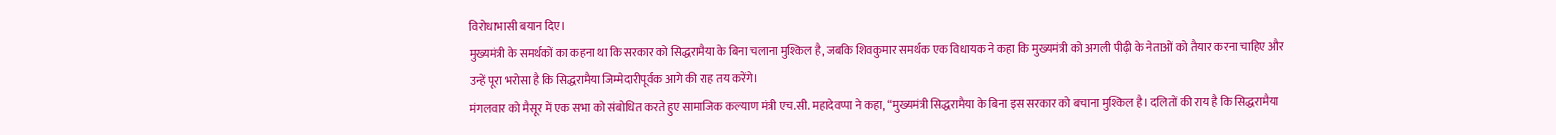विरोधाभासी बयान दिए।
मुख्यमंत्री के समर्थकों का कहना था कि सरकार को सिद्धरामैया के बिना चलाना मुश्किल है, जबकि शिवकुमार समर्थक एक विधायक ने कहा कि मुख्यमंत्री को अगली पीढ़ी के नेताओं को तैयार करना चाहिए और उन्हें पूरा भरोसा है कि सिद्धरामैया जिम्मेदारीपूर्वक आगे की राह तय करेंगे।
मंगलवार को मैसूर में एक सभा को संबोधित करते हुए सामाजिक कल्याण मंत्री एच.सी. महादेवप्पा ने कहा, “मुख्यमंत्री सिद्धरामैया के बिना इस सरकार को बचाना मुश्किल है। दलितों की राय है कि सिद्धरामैया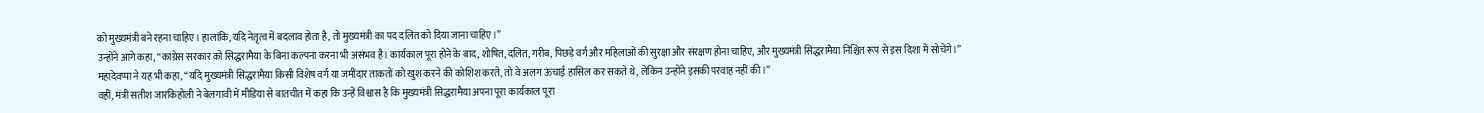को मुख्यमंत्री बने रहना चाहिए। हालांकि, यदि नेतृत्व में बदलाव होता है, तो मुख्यमंत्री का पद दलित को दिया जाना चाहिए।”
उन्होंने आगे कहा, “कांग्रेस सरकार को सिद्धरामैया के बिना कल्पना करना भी असंभव है। कार्यकाल पूरा होने के बाद, शोषित, दलित, गरीब, पिछड़े वर्ग और महिलाओं की सुरक्षा और संरक्षण होना चाहिए, और मुख्यमंत्री सिद्धरामैया निश्चित रूप से इस दिशा में सोचेंगे।”
महादेवप्पा ने यह भी कहा, “यदि मुख्यमंत्री सिद्धरामैया किसी विशेष वर्ग या जमींदार ताकतों को खुश करने की कोशिश करते, तो वे अलग ऊंचाई हासिल कर सकते थे, लेकिन उन्होंने इसकी परवाह नहीं की।”
वहीं, मंत्री सतीश जारकिहोली ने बेलगावी में मीडिया से बातचीत में कहा कि उन्हें विश्वास है कि मुख्यमंत्री सिद्धरामैया अपना पूरा कार्यकाल पूरा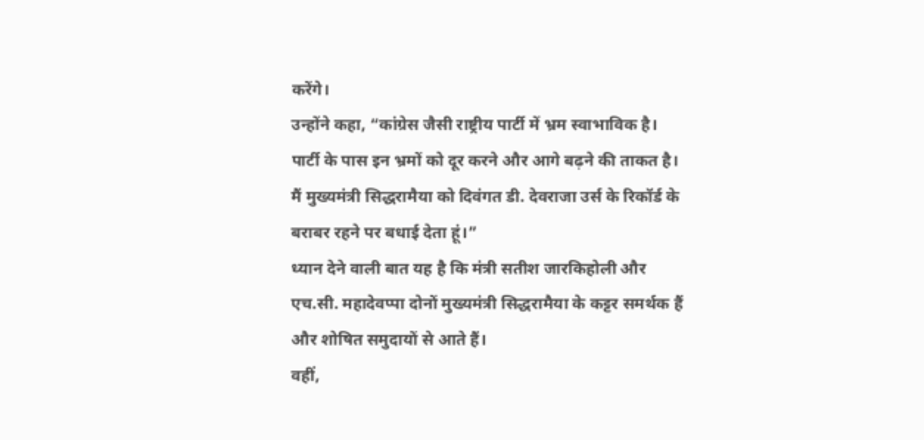करेंगे।
उन्होंने कहा, “कांग्रेस जैसी राष्ट्रीय पार्टी में भ्रम स्वाभाविक है। पार्टी के पास इन भ्रमों को दूर करने और आगे बढ़ने की ताकत है। मैं मुख्यमंत्री सिद्धरामैया को दिवंगत डी. देवराजा उर्स के रिकॉर्ड के बराबर रहने पर बधाई देता हूं।”
ध्यान देने वाली बात यह है कि मंत्री सतीश जारकिहोली और एच.सी. महादेवप्पा दोनों मुख्यमंत्री सिद्धरामैया के कट्टर समर्थक हैं और शोषित समुदायों से आते हैं।
वहीं,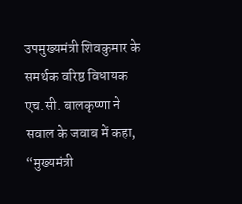उपमुख्यमंत्री शिवकुमार के समर्थक वरिष्ठ विधायक एच.सी. बालकृष्णा ने सवाल के जवाब में कहा, “मुख्यमंत्री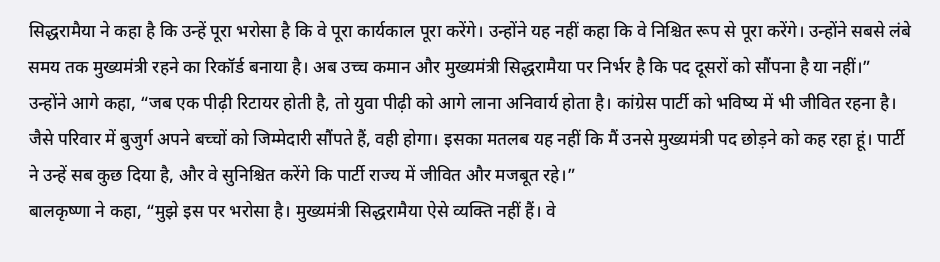सिद्धरामैया ने कहा है कि उन्हें पूरा भरोसा है कि वे पूरा कार्यकाल पूरा करेंगे। उन्होंने यह नहीं कहा कि वे निश्चित रूप से पूरा करेंगे। उन्होंने सबसे लंबे समय तक मुख्यमंत्री रहने का रिकॉर्ड बनाया है। अब उच्च कमान और मुख्यमंत्री सिद्धरामैया पर निर्भर है कि पद दूसरों को सौंपना है या नहीं।”
उन्होंने आगे कहा, “जब एक पीढ़ी रिटायर होती है, तो युवा पीढ़ी को आगे लाना अनिवार्य होता है। कांग्रेस पार्टी को भविष्य में भी जीवित रहना है। जैसे परिवार में बुजुर्ग अपने बच्चों को जिम्मेदारी सौंपते हैं, वही होगा। इसका मतलब यह नहीं कि मैं उनसे मुख्यमंत्री पद छोड़ने को कह रहा हूं। पार्टी ने उन्हें सब कुछ दिया है, और वे सुनिश्चित करेंगे कि पार्टी राज्य में जीवित और मजबूत रहे।”
बालकृष्णा ने कहा, “मुझे इस पर भरोसा है। मुख्यमंत्री सिद्धरामैया ऐसे व्यक्ति नहीं हैं। वे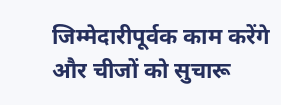जिम्मेदारीपूर्वक काम करेंगे और चीजों को सुचारू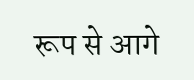रूप से आगे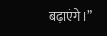बढ़ाएंगे।”